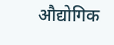औद्योगिक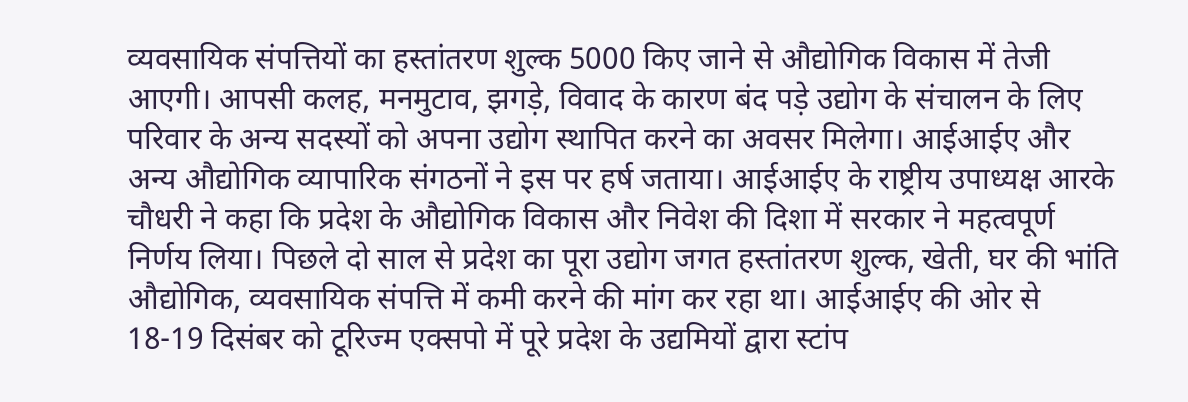व्यवसायिक संपत्तियों का हस्तांतरण शुल्क 5000 किए जाने से औद्योगिक विकास में तेजी आएगी। आपसी कलह, मनमुटाव, झगड़े, विवाद के कारण बंद पड़े उद्योग के संचालन के लिए परिवार के अन्य सदस्यों को अपना उद्योग स्थापित करने का अवसर मिलेगा। आईआईए और अन्य औद्योगिक व्यापारिक संगठनों ने इस पर हर्ष जताया। आईआईए के राष्ट्रीय उपाध्यक्ष आरके चौधरी ने कहा कि प्रदेश के औद्योगिक विकास और निवेश की दिशा में सरकार ने महत्वपूर्ण निर्णय लिया। पिछले दो साल से प्रदेश का पूरा उद्योग जगत हस्तांतरण शुल्क, खेती, घर की भांति औद्योगिक, व्यवसायिक संपत्ति में कमी करने की मांग कर रहा था। आईआईए की ओर से 18-19 दिसंबर को टूरिज्म एक्सपो में पूरे प्रदेश के उद्यमियों द्वारा स्टांप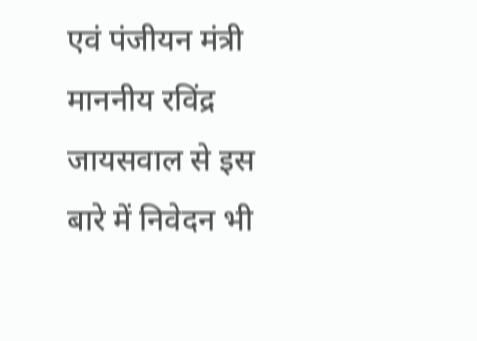एवं पंजीयन मंत्री माननीय रविंद्र जायसवाल से इस बारे में निवेदन भी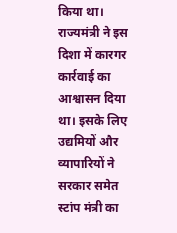किया था। राज्यमंत्री ने इस दिशा में कारगर कार्रवाई का आश्वासन दिया था। इसके लिए उद्यमियों और व्यापारियों ने सरकार समेत स्टांप मंत्री का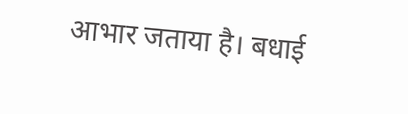आभार जताया है। बधाई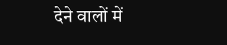देने वालों में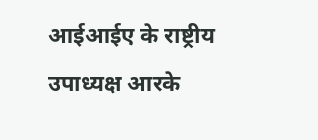आईआईए के राष्ट्रीय उपाध्यक्ष आरके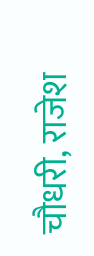चौधरी, राजेश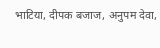भाटिया, दीपक बजाज, अनुपम देवा,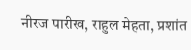नीरज पारीख, राहुल मेहता, प्रशांत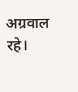अग्रवाल रहे।